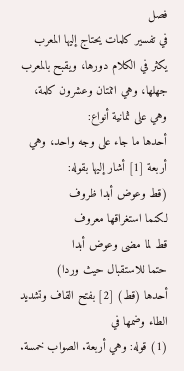فصل
في تفسير كلمات يحتاج إليها المعرب
يكثر في الكلام دورها، ويقبح بالمعرب جهلها، وهي اثنتان وعشرون كلمة، وهي على ثمانية أنواع:
أحدها ما جاء على وجه واحد، وهي أربعة [1] أشار إليها بقوله:
(قط وعوض أبدا ظروف
لكنما استغراقها معروف
قط لما مضى وعوض أبدا
حتما للاستقبال حيث وردا)
أحدها (قط) [2] بفتح القاف وتشديد الطاء وضمها في
(1) قوله: وهي أربعة. الصواب خمسة.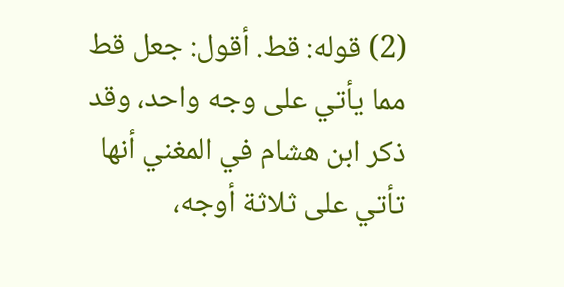(2) قوله: قط. أقول: جعل قط مما يأتي على وجه واحد، وقد ذكر ابن هشام في المغني أنها تأتي على ثلاثة أوجه،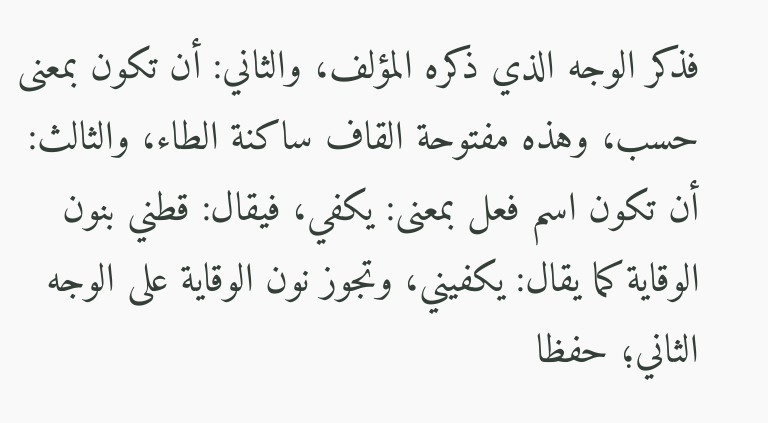فذكر الوجه الذي ذكره المؤلف، والثاني: أن تكون بمعنى حسب، وهذه مفتوحة القاف ساكنة الطاء، والثالث: أن تكون اسم فعل بمعنى: يكفي، فيقال: قطني بنون الوقاية كما يقال: يكفيني، وتجوز نون الوقاية على الوجه الثاني؛ حفظا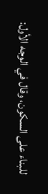للبناء على السكون، وقال في الوجه الأول: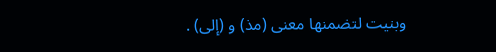وبنيت لتضمنها معنى (مذ) و (إلى) .